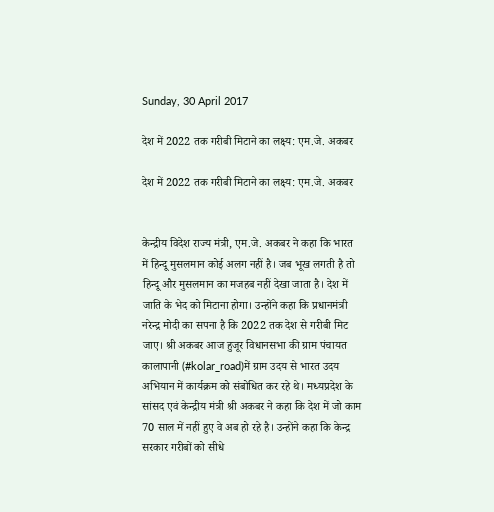Sunday, 30 April 2017

देश में 2022 तक गरीबी मिटाने का लक्ष्य: एम.जे. अकबर

देश में 2022 तक गरीबी मिटाने का लक्ष्य: एम.जे. अकबर


केन्द्रीय विदेश राज्य मंत्री, एम.जे. अकबर ने कहा कि भारत में हिन्दू मुसलमान कोई अलग नहीं है। जब भूख लगती है तो हिन्दू और मुसलमान का मजहब नहीं देखा जाता है। देश में जाति के भेद को मिटाना होगा। उन्होंने कहा कि प्रधानमंत्री नरेन्द्र मोदी का सपना है कि 2022 तक देश से गरीबी मिट जाए। श्री अकबर आज हुजूर विधानसभा की ग्राम पंचायत कालापानी (#kolar_road)में ग्राम उदय से भारत उदय अभियान में कार्यक्रम को संबोधित कर रहे थे। मध्यप्रदेश के सांसद एवं केन्द्रीय मंत्री श्री अकबर ने कहा कि देश में जो काम 70 साल में नहीं हुए वे अब हो रहे है। उन्होंने कहा कि केन्द्र सरकार गरीबों को सीधे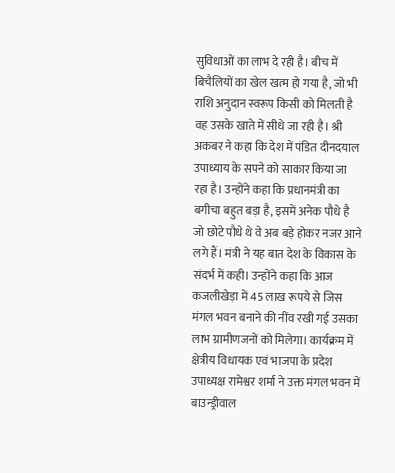सुविधाओं का लाभ दे रही है। बीच में बिचैलियों का खेल खत्म हो गया है, जो भी राशि अनुदान स्वरूप किसी को मिलती है वह उसके खाते में सीधे जा रही है। श्री अकबर ने कहा कि देश में पंडित दीनदयाल उपाध्याय के सपने को साकार किया जा रहा है। उन्होंने कहा कि प्रधानमंत्री का बगीचा बहुत बड़ा है, इसमें अनेक पौधे है जो छोटे पौधे थे वे अब बड़े होकर नजर आने लगे हैं। मंत्री ने यह बात देश के विकास के संदर्भ में कही। उन्होंने कहा कि आज कजलीखेड़ा में 45 लाख रूपये से जिस मंगल भवन बनाने की नींव रखी गई उसका लाभ ग्रामीणजनों को मिलेगा। कार्यक्रम में क्षेत्रीय विधायक एवं भाजपा के प्रदेश उपाध्यक्ष रामेश्वर शर्मा ने उक्त मंगल भवन में बाउन्ड्रीवाल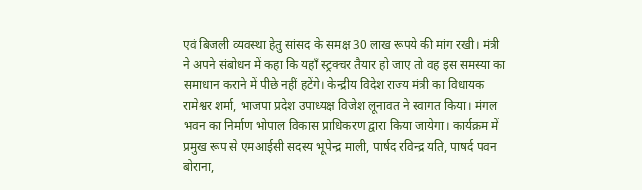एवं बिजली व्यवस्था हेतु सांसद के समक्ष 30 लाख रूपये की मांग रखी। मंत्री ने अपने संबोधन में कहा कि यहाँ स्ट्रक्चर तैयार हो जाए तो वह इस समस्या का समाधान कराने में पीछे नहीं हटेंगे। केन्द्रीय विदेश राज्य मंत्री का विधायक रामेश्वर शर्मा, भाजपा प्रदेश उपाध्यक्ष विजेश लूनावत ने स्वागत किया। मंगल भवन का निर्माण भोपाल विकास प्राधिकरण द्वारा किया जायेगा। कार्यक्रम में प्रमुख रूप से एमआईसी सदस्य भूपेन्द्र माली, पार्षद रविन्द्र यति, पाषर्द पवन बोराना,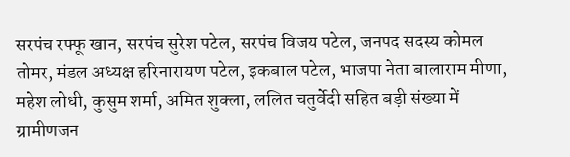सरपंच रफ्फू खान, सरपंच सुरेश पटेल, सरपंच विजय पटेल, जनपद सदस्य कोमल तोमर, मंडल अध्यक्ष हरिनारायण पटेल, इकबाल पटेल, भाजपा नेता बालाराम मीणा, महेश लोधी, कुसुम शर्मा, अमित शुक्ला, ललित चतुर्वेदी सहित बड़ी संख्या में ग्रामीणजन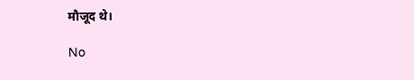मौजूद थे।

No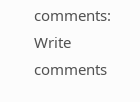comments:
Write comments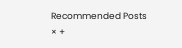Recommended Posts × +